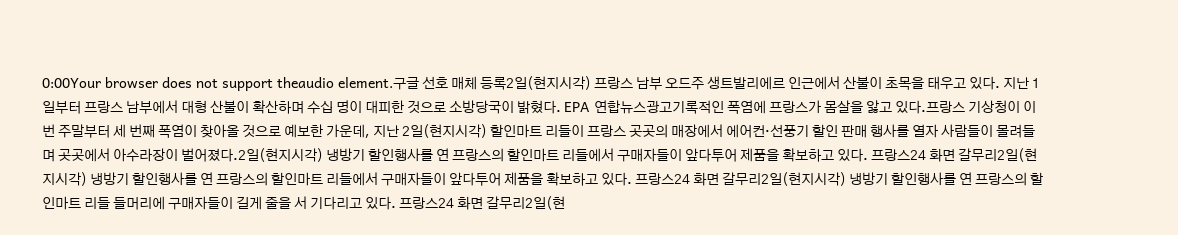0:00Your browser does not support theaudio element.구글 선호 매체 등록2일(현지시각) 프랑스 남부 오드주 생트발리에르 인근에서 산불이 초목을 태우고 있다. 지난 1일부터 프랑스 남부에서 대형 산불이 확산하며 수십 명이 대피한 것으로 소방당국이 밝혔다. EPA 연합뉴스광고기록적인 폭염에 프랑스가 몸살을 앓고 있다.프랑스 기상청이 이번 주말부터 세 번째 폭염이 찾아올 것으로 예보한 가운데, 지난 2일(현지시각) 할인마트 리들이 프랑스 곳곳의 매장에서 에어컨·선풍기 할인 판매 행사를 열자 사람들이 몰려들며 곳곳에서 아수라장이 벌어졌다.2일(현지시각) 냉방기 할인행사를 연 프랑스의 할인마트 리들에서 구매자들이 앞다투어 제품을 확보하고 있다. 프랑스24 화면 갈무리2일(현지시각) 냉방기 할인행사를 연 프랑스의 할인마트 리들에서 구매자들이 앞다투어 제품을 확보하고 있다. 프랑스24 화면 갈무리2일(현지시각) 냉방기 할인행사를 연 프랑스의 할인마트 리들 들머리에 구매자들이 길게 줄을 서 기다리고 있다. 프랑스24 화면 갈무리2일(현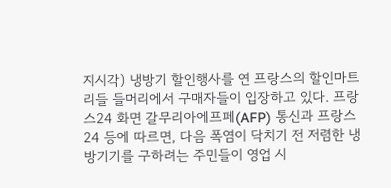지시각) 냉방기 할인행사를 연 프랑스의 할인마트 리들 들머리에서 구매자들이 입장하고 있다. 프랑스24 화면 갈무리아에프페(AFP) 통신과 프랑스24 등에 따르면, 다음 폭염이 닥치기 전 저렴한 냉방기기를 구하려는 주민들이 영업 시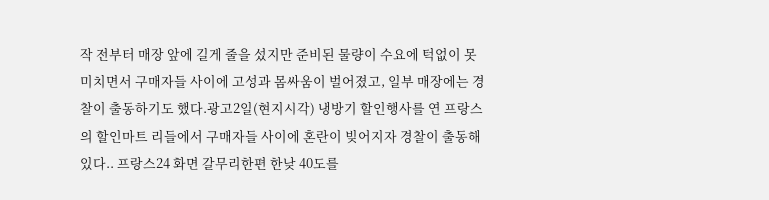작 전부터 매장 앞에 길게 줄을 섰지만 준비된 물량이 수요에 턱없이 못 미치면서 구매자들 사이에 고성과 몸싸움이 벌어졌고, 일부 매장에는 경찰이 출동하기도 했다.광고2일(현지시각) 냉방기 할인행사를 연 프랑스의 할인마트 리들에서 구매자들 사이에 혼란이 빚어지자 경찰이 출동해 있다.. 프랑스24 화면 갈무리한편 한낮 40도를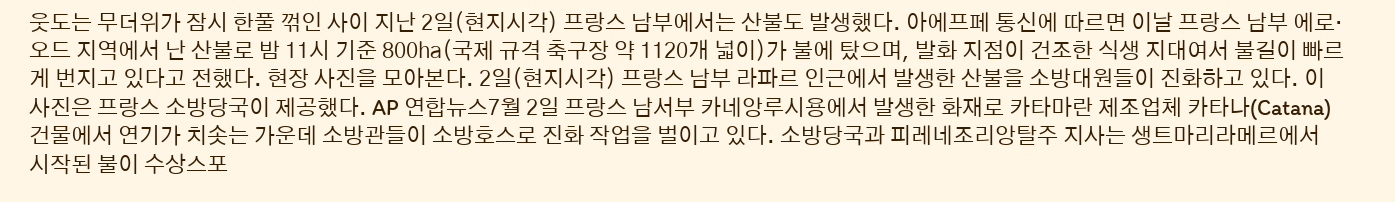웃도는 무더위가 잠시 한풀 꺾인 사이 지난 2일(현지시각) 프랑스 남부에서는 산불도 발생했다. 아에프페 통신에 따르면 이날 프랑스 남부 에로·오드 지역에서 난 산불로 밤 11시 기준 800㏊(국제 규격 축구장 약 1120개 넓이)가 불에 탔으며, 발화 지점이 건조한 식생 지대여서 불길이 빠르게 번지고 있다고 전했다. 현장 사진을 모아본다. 2일(현지시각) 프랑스 남부 라파르 인근에서 발생한 산불을 소방대원들이 진화하고 있다. 이 사진은 프랑스 소방당국이 제공했다. AP 연합뉴스7월 2일 프랑스 남서부 카네앙루시용에서 발생한 화재로 카타마란 제조업체 카타나(Catana) 건물에서 연기가 치솟는 가운데 소방관들이 소방호스로 진화 작업을 벌이고 있다. 소방당국과 피레네조리앙탈주 지사는 생트마리라메르에서 시작된 불이 수상스포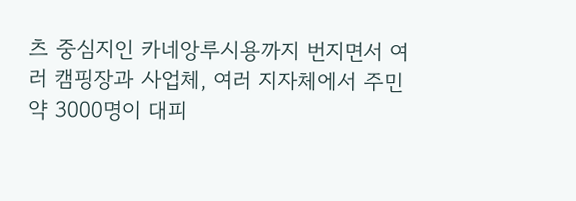츠 중심지인 카네앙루시용까지 번지면서 여러 캠핑장과 사업체, 여러 지자체에서 주민 약 3000명이 대피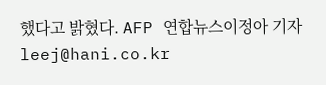했다고 밝혔다. AFP 연합뉴스이정아 기자 leej@hani.co.kr